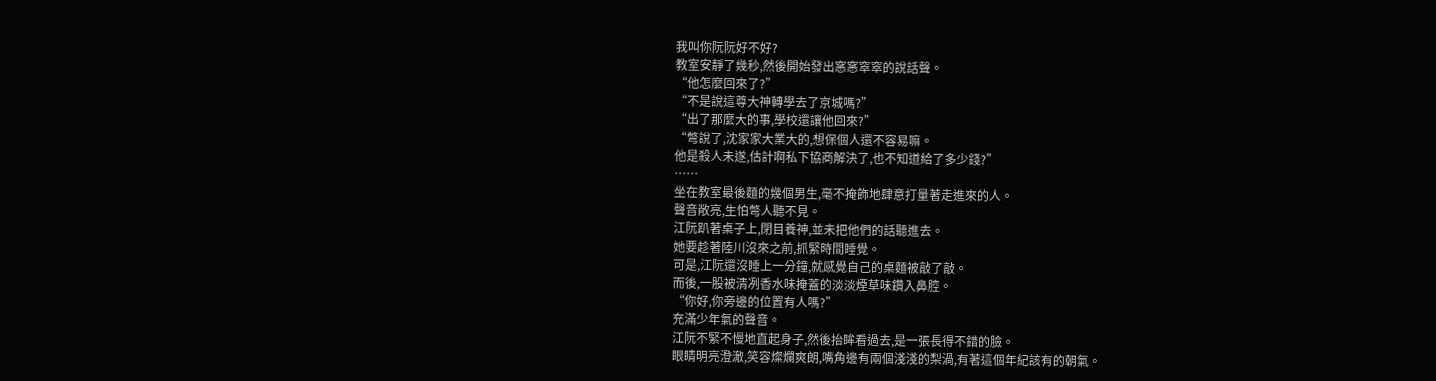我叫你阮阮好不好?
教室安靜了幾秒,然後開始發出窸窸窣窣的說話聲。
“他怎麼回來了?”
“不是說這尊大神轉學去了京城嗎?”
“出了那麼大的事,學校還讓他回來?”
“彆說了,沈家家大業大的,想保個人還不容易嘛。
他是殺人未遂,估計啊私下協商解決了,也不知道給了多少錢?”
……
坐在教室最後麵的幾個男生,毫不掩飾地肆意打量著走進來的人。
聲音敞亮,生怕彆人聽不見。
江阮趴著桌子上,閉目養神,並未把他們的話聽進去。
她要趁著陸川沒來之前,抓緊時間睡覺。
可是,江阮還沒睡上一分鐘,就感覺自己的桌麵被敲了敲。
而後,一股被清冽香水味掩蓋的淡淡煙草味鑽入鼻腔。
“你好,你旁邊的位置有人嗎?”
充滿少年氣的聲音。
江阮不緊不慢地直起身子,然後抬眸看過去,是一張長得不錯的臉。
眼睛明亮澄澈,笑容燦爛爽朗,嘴角邊有兩個淺淺的梨渦,有著這個年紀該有的朝氣。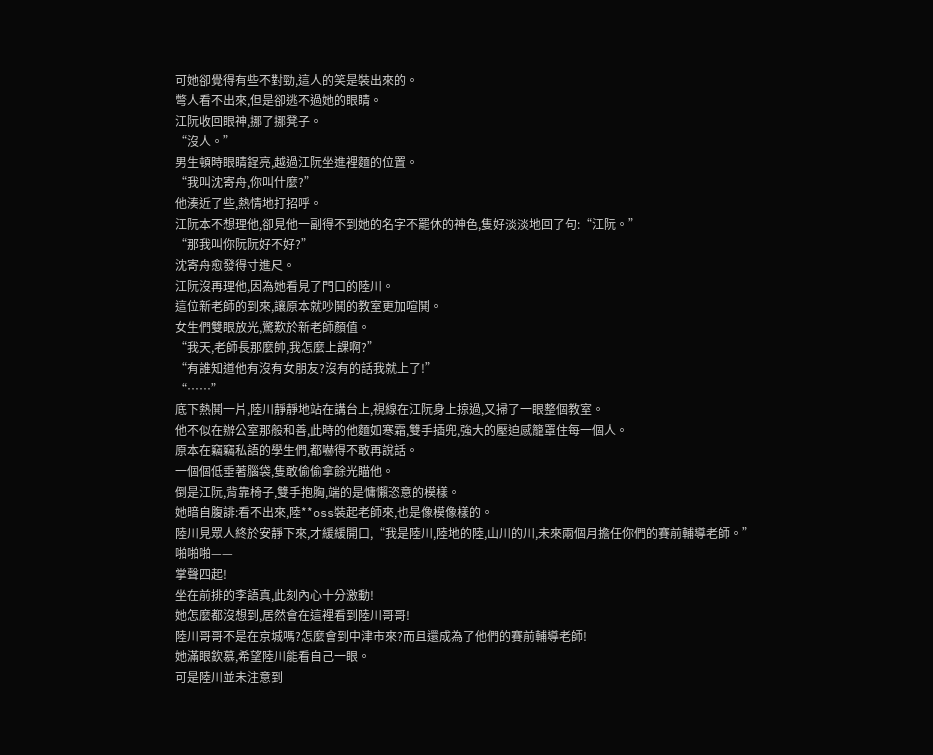可她卻覺得有些不對勁,這人的笑是裝出來的。
彆人看不出來,但是卻逃不過她的眼睛。
江阮收回眼神,挪了挪凳子。
“沒人。”
男生頓時眼睛鋥亮,越過江阮坐進裡麵的位置。
“我叫沈寄舟,你叫什麼?”
他湊近了些,熱情地打招呼。
江阮本不想理他,卻見他一副得不到她的名字不罷休的神色,隻好淡淡地回了句:“江阮。”
“那我叫你阮阮好不好?”
沈寄舟愈發得寸進尺。
江阮沒再理他,因為她看見了門口的陸川。
這位新老師的到來,讓原本就吵鬨的教室更加喧鬨。
女生們雙眼放光,驚歎於新老師顏值。
“我天,老師長那麼帥,我怎麼上課啊?”
“有誰知道他有沒有女朋友?沒有的話我就上了!”
“……”
底下熱鬨一片,陸川靜靜地站在講台上,視線在江阮身上掠過,又掃了一眼整個教室。
他不似在辦公室那般和善,此時的他麵如寒霜,雙手插兜,強大的壓迫感籠罩住每一個人。
原本在竊竊私語的學生們,都嚇得不敢再說話。
一個個低垂著腦袋,隻敢偷偷拿餘光瞄他。
倒是江阮,背靠椅子,雙手抱胸,端的是慵懶恣意的模樣。
她暗自腹誹:看不出來,陸**oss裝起老師來,也是像模像樣的。
陸川見眾人終於安靜下來,才緩緩開口,“我是陸川,陸地的陸,山川的川,未來兩個月擔任你們的賽前輔導老師。”
啪啪啪——
掌聲四起!
坐在前排的李語真,此刻內心十分激動!
她怎麼都沒想到,居然會在這裡看到陸川哥哥!
陸川哥哥不是在京城嗎?怎麼會到中津市來?而且還成為了他們的賽前輔導老師!
她滿眼欽慕,希望陸川能看自己一眼。
可是陸川並未注意到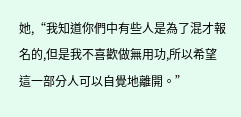她,“我知道你們中有些人是為了混才報名的,但是我不喜歡做無用功,所以希望這一部分人可以自覺地離開。”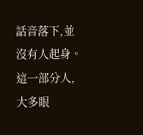話音落下,並沒有人起身。
這一部分人,大多眼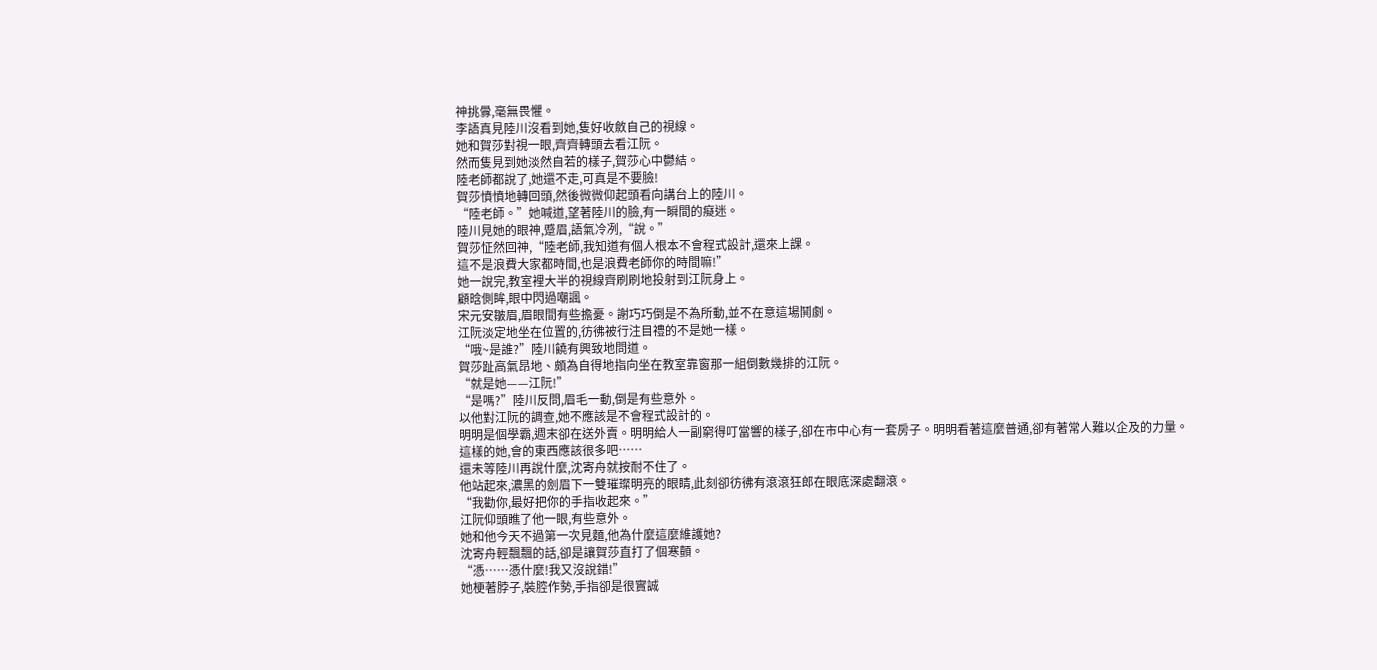神挑釁,毫無畏懼。
李語真見陸川沒看到她,隻好收斂自己的視線。
她和賀莎對視一眼,齊齊轉頭去看江阮。
然而隻見到她淡然自若的樣子,賀莎心中鬱結。
陸老師都說了,她還不走,可真是不要臉!
賀莎憤憤地轉回頭,然後微微仰起頭看向講台上的陸川。
“陸老師。”她喊道,望著陸川的臉,有一瞬間的癡迷。
陸川見她的眼神,蹙眉,語氣冷冽,“說。”
賀莎怔然回神,“陸老師,我知道有個人根本不會程式設計,還來上課。
這不是浪費大家都時間,也是浪費老師你的時間嘛!”
她一說完,教室裡大半的視線齊刷刷地投射到江阮身上。
顧晗側眸,眼中閃過嘲諷。
宋元安皺眉,眉眼間有些擔憂。謝巧巧倒是不為所動,並不在意這場鬨劇。
江阮淡定地坐在位置的,彷彿被行注目禮的不是她一樣。
“哦~是誰?”陸川饒有興致地問道。
賀莎趾高氣昂地、頗為自得地指向坐在教室靠窗那一組倒數幾排的江阮。
“就是她——江阮!”
“是嗎?”陸川反問,眉毛一動,倒是有些意外。
以他對江阮的調查,她不應該是不會程式設計的。
明明是個學霸,週末卻在送外賣。明明給人一副窮得叮當響的樣子,卻在市中心有一套房子。明明看著這麼普通,卻有著常人難以企及的力量。
這樣的她,會的東西應該很多吧……
還未等陸川再說什麼,沈寄舟就按耐不住了。
他站起來,濃黑的劍眉下一雙璀璨明亮的眼睛,此刻卻彷彿有滾滾狂郎在眼底深處翻滾。
“我勸你,最好把你的手指收起來。”
江阮仰頭瞧了他一眼,有些意外。
她和他今天不過第一次見麵,他為什麼這麼維護她?
沈寄舟輕飄飄的話,卻是讓賀莎直打了個寒顫。
“憑……憑什麼!我又沒說錯!”
她梗著脖子,裝腔作勢,手指卻是很實誠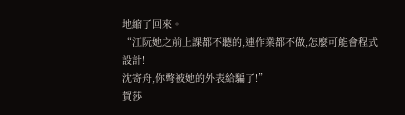地縮了回來。
“江阮她之前上課都不聽的,連作業都不做,怎麼可能會程式設計!
沈寄舟,你彆被她的外表給騙了!”
賀莎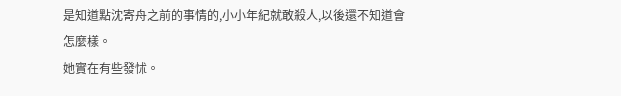是知道點沈寄舟之前的事情的,小小年紀就敢殺人,以後還不知道會怎麼樣。
她實在有些發怵。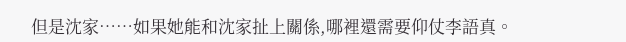但是沈家……如果她能和沈家扯上關係,哪裡還需要仰仗李語真。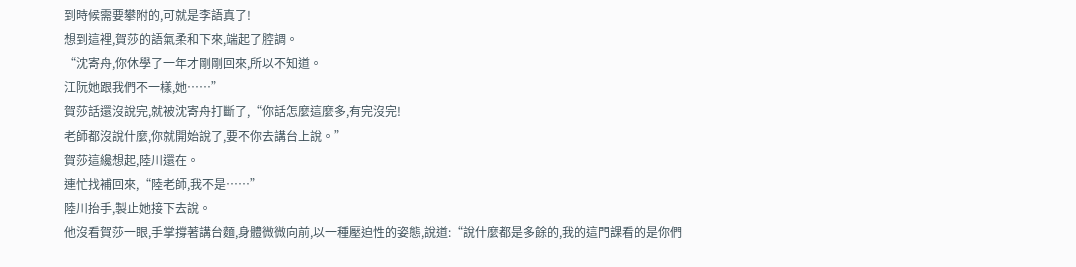到時候需要攀附的,可就是李語真了!
想到這裡,賀莎的語氣柔和下來,端起了腔調。
“沈寄舟,你休學了一年才剛剛回來,所以不知道。
江阮她跟我們不一樣,她……”
賀莎話還沒說完,就被沈寄舟打斷了,“你話怎麼這麼多,有完沒完!
老師都沒說什麼,你就開始說了,要不你去講台上說。”
賀莎這纔想起,陸川還在。
連忙找補回來,“陸老師,我不是……”
陸川抬手,製止她接下去說。
他沒看賀莎一眼,手掌撐著講台麵,身體微微向前,以一種壓迫性的姿態,說道:“說什麼都是多餘的,我的這門課看的是你們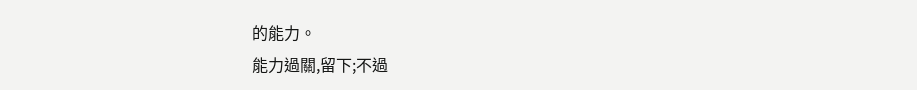的能力。
能力過關,留下;不過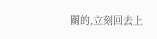關的,立刻回去上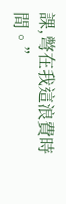課,彆在我這浪費時間。”